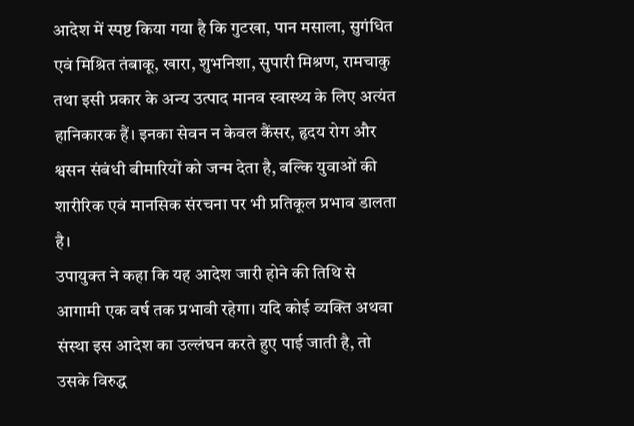आदेश में स्पष्ट किया गया है कि गुटखा, पान मसाला, सुगंधित एवं मिश्रित तंबाकू, खारा, शुभनिशा, सुपारी मिश्रण, रामचाकु तथा इसी प्रकार के अन्य उत्पाद मानव स्वास्थ्य के लिए अत्यंत हानिकारक हैं। इनका सेवन न केवल कैंसर, हृदय रोग और श्वसन संबंधी बीमारियों को जन्म देता है, बल्कि युवाओं की शारीरिक एवं मानसिक संरचना पर भी प्रतिकूल प्रभाव डालता है।
उपायुक्त ने कहा कि यह आदेश जारी होने की तिथि से आगामी एक वर्ष तक प्रभावी रहेगा। यदि कोई व्यक्ति अथवा संस्था इस आदेश का उल्लंघन करते हुए पाई जाती है, तो उसके विरुद्ध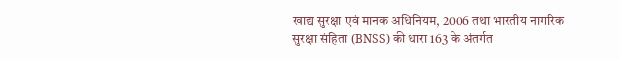खाद्य सुरक्षा एवं मानक अधिनियम, 2006 तथा भारतीय नागरिक सुरक्षा संहिता (BNSS) की धारा 163 के अंतर्गत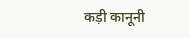कड़ी कानूनी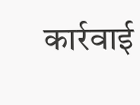कार्रवाई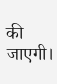की जाएगी।